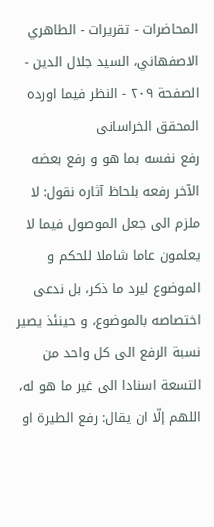المحاضرات - تقريرات - الطاهري الاصفهاني، السيد جلال الدين - الصفحة ٢٠٩ - النظر فيما اورده المحقق الخراسانى
رفع نفسه بما هو و رفع بعضه الآخر رفعه بلحاظ آثاره نقول: لا ملزم الى جعل الموصول فيما لا يعلمون عاما شاملا للحكم و الموضوع ليرد ما ذكر، بل ندعى اختصاصه بالموضوع، و حينئذ يصير نسبة الرفع الى كل واحد من التسعة اسنادا الى غير ما هو له، اللهم إلّا ان يقال: رفع الطيرة او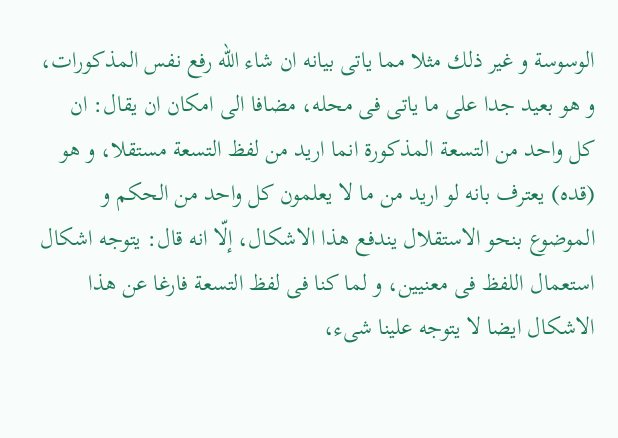الوسوسة و غير ذلك مثلا مما ياتى بيانه ان شاء الله رفع نفس المذكورات، و هو بعيد جدا على ما ياتى فى محله، مضافا الى امكان ان يقال: ان كل واحد من التسعة المذكورة انما اريد من لفظ التسعة مستقلا، و هو (قده) يعترف بانه لو اريد من ما لا يعلمون كل واحد من الحكم و الموضوع بنحو الاستقلال يندفع هذا الاشكال، إلّا انه قال: يتوجه اشكال استعمال اللفظ فى معنيين، و لما كنا فى لفظ التسعة فارغا عن هذا الاشكال ايضا لا يتوجه علينا شىء،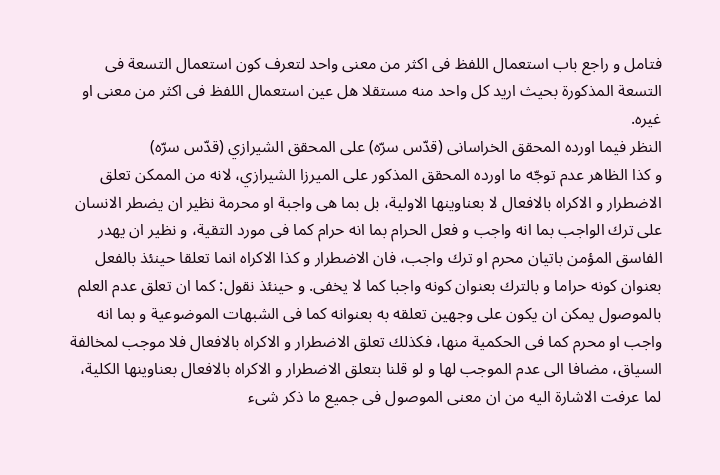فتامل و راجع باب استعمال اللفظ فى اكثر من معنى واحد لتعرف كون استعمال التسعة فى التسعة المذكورة بحيث اريد كل واحد منه مستقلا هل عين استعمال اللفظ فى اكثر من معنى او غيره.
النظر فيما اورده المحقق الخراسانى (قدّس سرّه) على المحقق الشيرازي (قدّس سرّه)
و كذا الظاهر عدم توجّه ما اورده المحقق المذكور على الميرزا الشيرازي، لانه من الممكن تعلق الاضطرار و الاكراه بالافعال لا بعناوينها الاولية، بل بما هى واجبة او محرمة نظير ان يضطر الانسان على ترك الواجب بما انه واجب و فعل الحرام بما انه حرام كما فى مورد التقية، و نظير ان يهدر الفاسق المؤمن باتيان محرم او ترك واجب، فان الاضطرار و كذا الاكراه انما تعلقا حينئذ بالفعل بعنوان كونه حراما و بالترك بعنوان كونه واجبا كما لا يخفى. و حينئذ نقول: كما ان تعلق عدم العلم بالموصول يمكن ان يكون على وجهين تعلقه به بعنوانه كما فى الشبهات الموضوعية و بما انه واجب او محرم كما فى الحكمية منها، فكذلك تعلق الاضطرار و الاكراه بالافعال فلا موجب لمخالفة السياق، مضافا الى عدم الموجب لها و لو قلنا بتعلق الاضطرار و الاكراه بالافعال بعناوينها الكلية، لما عرفت الاشارة اليه من ان معنى الموصول فى جميع ما ذكر شىء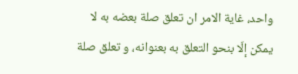واحد، غاية الامر ان تعلق صلة بعضه به لا يمكن إلّا بنحو التعلق به بعنوانه، و تعلق صلة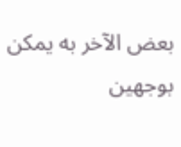بعض الآخر به يمكن بوجهين